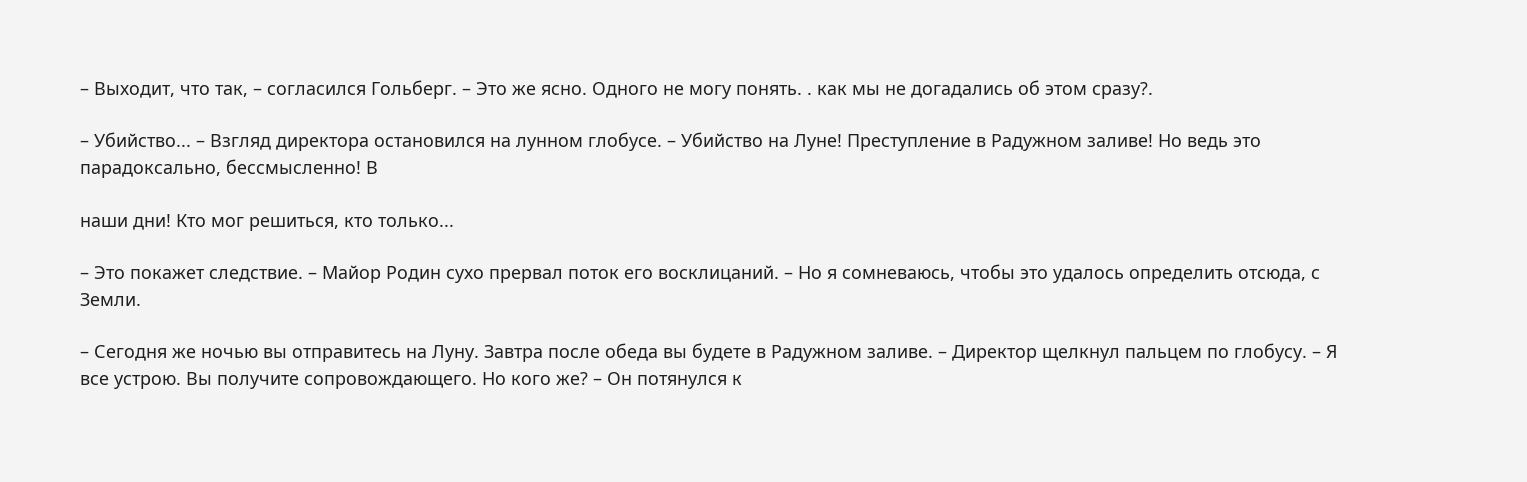– Выходит, что так, – согласился Гольберг. – Это же ясно. Одного не могу понять. . как мы не догадались об этом сразу?.

– Убийство... – Взгляд директора остановился на лунном глобусе. – Убийство на Луне! Преступление в Радужном заливе! Но ведь это парадоксально, бессмысленно! В

наши дни! Кто мог решиться, кто только...

– Это покажет следствие. – Майор Родин сухо прервал поток его восклицаний. – Но я сомневаюсь, чтобы это удалось определить отсюда, с Земли.

– Сегодня же ночью вы отправитесь на Луну. Завтра после обеда вы будете в Радужном заливе. – Директор щелкнул пальцем по глобусу. – Я все устрою. Вы получите сопровождающего. Но кого же? – Он потянулся к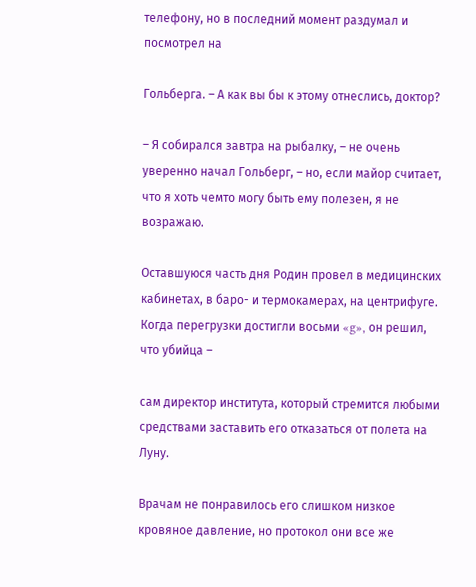телефону, но в последний момент раздумал и посмотрел на

Гольберга. – А как вы бы к этому отнеслись, доктор?

– Я собирался завтра на рыбалку, – не очень уверенно начал Гольберг, – но, если майор считает, что я хоть чемто могу быть ему полезен, я не возражаю.

Оставшуюся часть дня Родин провел в медицинских кабинетах, в баро- и термокамерах, на центрифуге. Когда перегрузки достигли восьми «g», он решил, что убийца –

сам директор института, который стремится любыми средствами заставить его отказаться от полета на Луну.

Врачам не понравилось его слишком низкое кровяное давление, но протокол они все же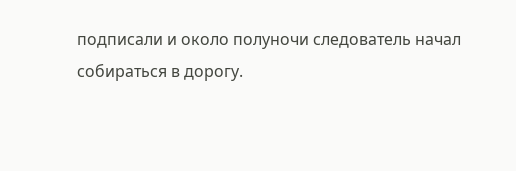подписали и около полуночи следователь начал собираться в дорогу.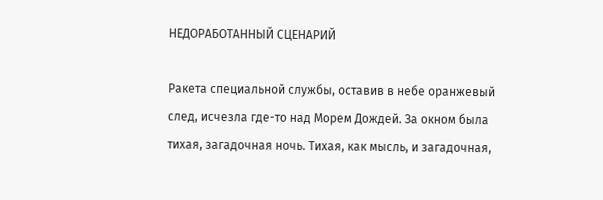НЕДОРАБОТАННЫЙ СЦЕНАРИЙ

Ракета специальной службы, оставив в небе оранжевый след, исчезла где-то над Морем Дождей. За окном была тихая, загадочная ночь. Тихая, как мысль, и загадочная,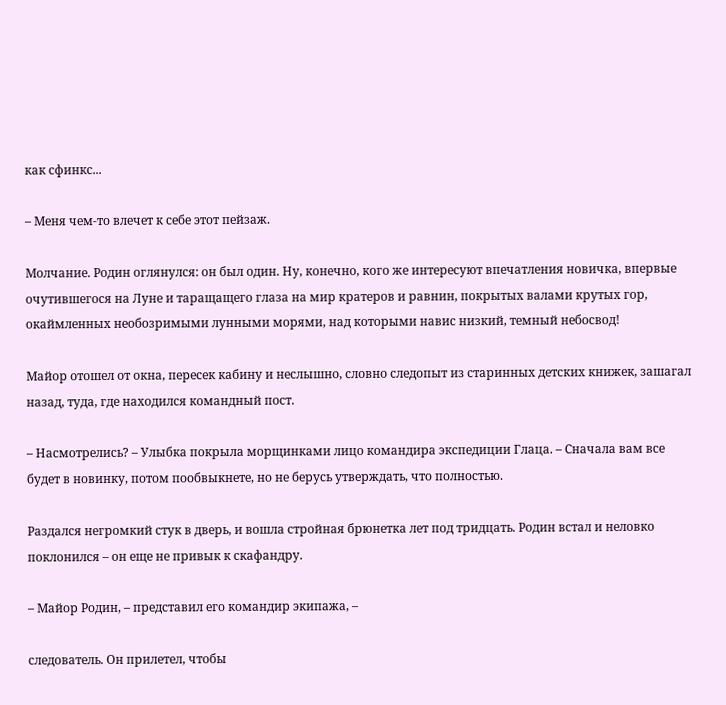как сфинкс...

– Меня чем-то влечет к себе этот пейзаж.

Молчание. Родин оглянулся: он был один. Ну, конечно, кого же интересуют впечатления новичка, впервые очутившегося на Луне и таращащего глаза на мир кратеров и равнин, покрытых валами крутых гор, окаймленных необозримыми лунными морями, над которыми навис низкий, темный небосвод!

Майор отошел от окна, пересек кабину и неслышно, словно следопыт из старинных детских книжек, зашагал назад, туда, где находился командный пост.

– Насмотрелись? – Улыбка покрыла морщинками лицо командира экспедиции Глаца. – Сначала вам все будет в новинку, потом пообвыкнете, но не берусь утверждать, что полностью.

Раздался негромкий стук в дверь, и вошла стройная брюнетка лет под тридцать. Родин встал и неловко поклонился – он еще не привык к скафандру.

– Майор Родин, – представил его командир экипажа, –

следователь. Он прилетел, чтобы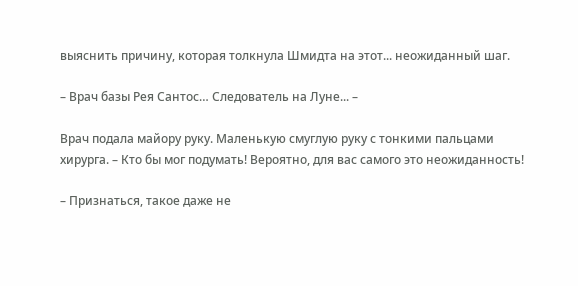выяснить причину, которая толкнула Шмидта на этот... неожиданный шаг.

– Врач базы Рея Сантос… Следователь на Луне... –

Врач подала майору руку. Маленькую смуглую руку с тонкими пальцами хирурга. – Кто бы мог подумать! Вероятно, для вас самого это неожиданность!

– Признаться, такое даже не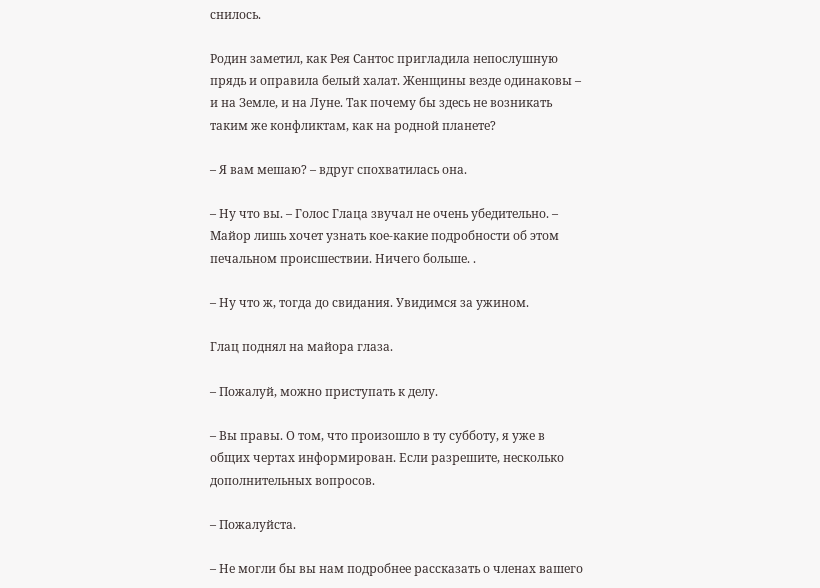снилось.

Родин заметил, как Рея Сантос пригладила непослушную прядь и оправила белый халат. Женщины везде одинаковы – и на Земле, и на Луне. Так почему бы здесь не возникать таким же конфликтам, как на родной планете?

– Я вам мешаю? – вдруг спохватилась она.

– Ну что вы. – Голос Глаца звучал не очень убедительно. – Майор лишь хочет узнать кое-какие подробности об этом печальном происшествии. Ничего больше. .

– Ну что ж, тогда до свидания. Увидимся за ужином.

Глац поднял на майора глаза.

– Пожалуй, можно приступать к делу.

– Вы правы. О том, что произошло в ту субботу, я уже в общих чертах информирован. Если разрешите, несколько дополнительных вопросов.

– Пожалуйста.

– Не могли бы вы нам подробнее рассказать о членах вашего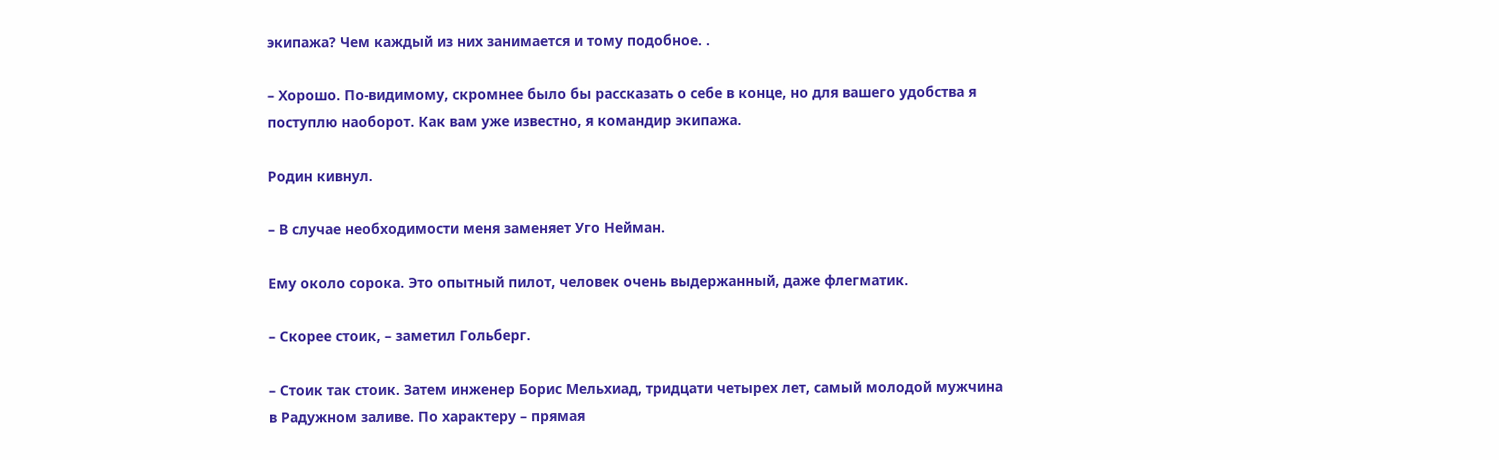экипажа? Чем каждый из них занимается и тому подобное. .

– Хорошо. По-видимому, скромнее было бы рассказать о себе в конце, но для вашего удобства я поступлю наоборот. Как вам уже известно, я командир экипажа.

Родин кивнул.

– В случае необходимости меня заменяет Уго Нейман.

Ему около сорока. Это опытный пилот, человек очень выдержанный, даже флегматик.

– Скорее стоик, – заметил Гольберг.

– Стоик так стоик. Затем инженер Борис Мельхиад, тридцати четырех лет, самый молодой мужчина в Радужном заливе. По характеру – прямая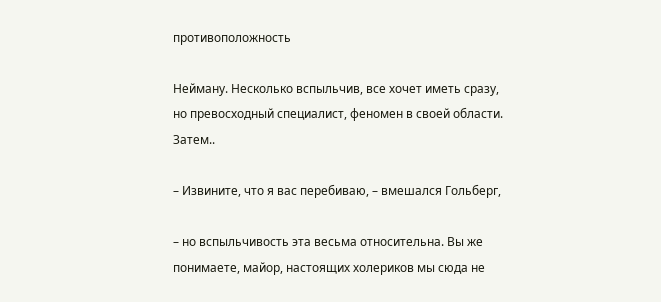противоположность

Нейману. Несколько вспыльчив, все хочет иметь сразу, но превосходный специалист, феномен в своей области. Затем..

– Извините, что я вас перебиваю, – вмешался Гольберг,

– но вспыльчивость эта весьма относительна. Вы же понимаете, майор, настоящих холериков мы сюда не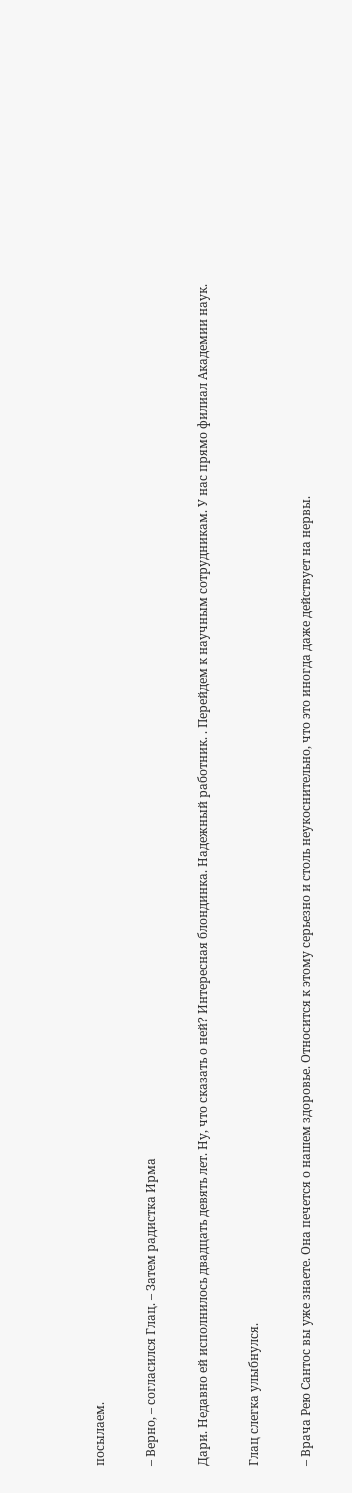посылаем.

– Верно, – согласился Глац. – Затем радистка Ирма

Дари. Недавно ей исполнилось двадцать девять лет. Ну, что сказать о ней? Интересная блондинка. Надежный работник. . Перейдем к научным сотрудникам. У нас прямо филиал Академии наук.

Глац слегка улыбнулся.

– Врача Рею Сантос вы уже знаете. Она печется о нашем здоровье. Относится к этому серьезно и столь неукоснительно, что это иногда даже действует на нервы.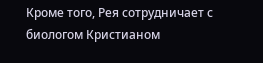Кроме того, Рея сотрудничает с биологом Кристианом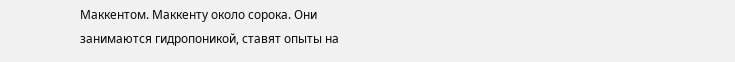Маккентом. Маккенту около сорока. Они занимаются гидропоникой, ставят опыты на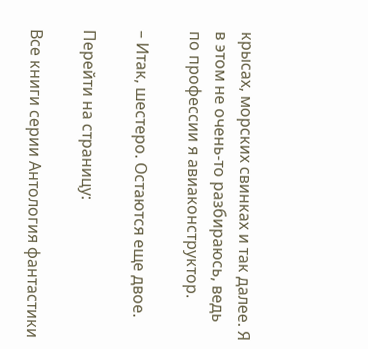крысах, морских свинках и так далее. Я в этом не очень-то разбираюсь, ведь по профессии я авиаконструктор.

– Итак, шестеро. Остаются еще двое.

Перейти на страницу:

Все книги серии Антология фантастики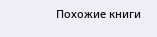Похожие книги